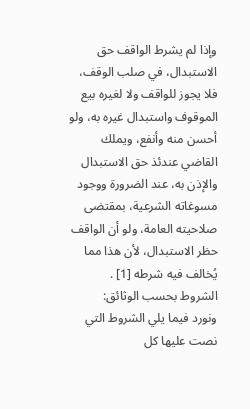وإذا لم يشرط الواقف حق الاستبدال، في صلب الوقف، فلا يجوز للواقف ولا لغيره بيع الموقوف واستبدال غيره به، ولو أحسن منه وأنفع، ويملك القاضي عندئذ حق الاستبدال والإذن به، عند الضرورة ووجود مسوغاته الشرعية، بمقتضى صلاحيته العامة، ولو أن الواقف حظر الاستبدال، لأن هذا مما يُخالف فيه شرطه [1] .
الشروط بحسب الوثائق:
ونورد فيما يلي الشروط التي نصت عليها كل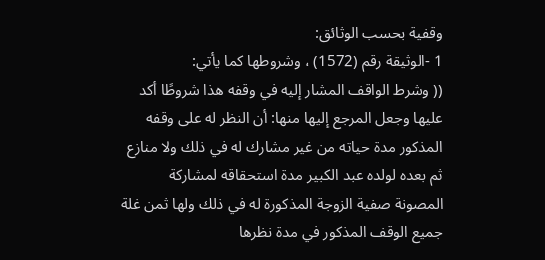وقفية بحسب الوثائق:
1 -الوثيقة رقم (1572) ، وشروطها كما يأتي:
(( وشرط الواقف المشار إليه في وقفه هذا شروطًا أكد عليها وجعل المرجع إليها منها: أن النظر له على وقفه المذكور مدة حياته من غير مشارك له في ذلك ولا منازع ثم بعده لولده عبد الكبير مدة استحقاقه لمشاركة المصونة صفية الزوجة المذكورة له في ذلك ولها ثمن غلة جميع الوقف المذكور في مدة نظرها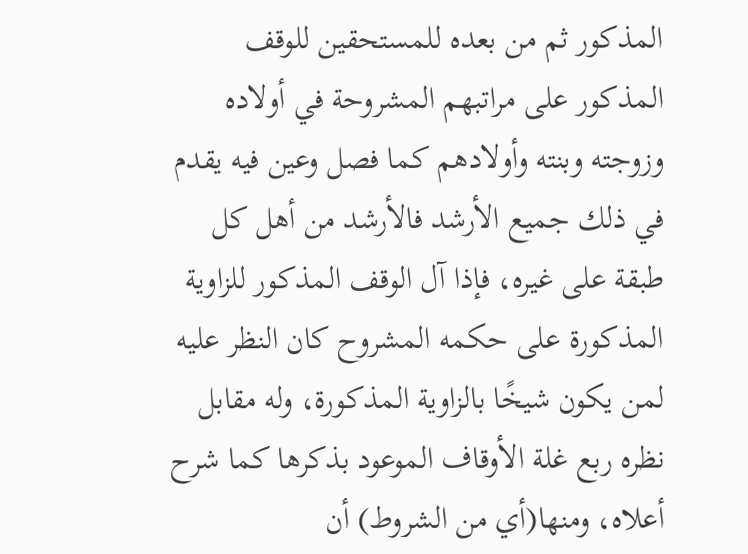المذكور ثم من بعده للمستحقين للوقف المذكور على مراتبهم المشروحة في أولاده وزوجته وبنته وأولادهم كما فصل وعين فيه يقدم في ذلك جميع الأرشد فالأرشد من أهل كل طبقة على غيره، فإذا آل الوقف المذكور للزاوية المذكورة على حكمه المشروح كان النظر عليه لمن يكون شيخًا بالزاوية المذكورة، وله مقابل نظره ربع غلة الأوقاف الموعود بذكرها كما شرح أعلاه، ومنها(أي من الشروط) أن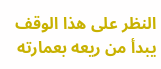النظر على هذا الوقف يبدأ من ريعه بعمارته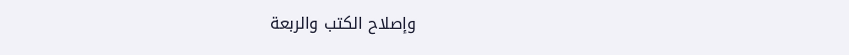وإصلاح الكتب والربعة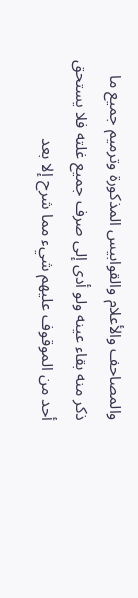والمصاحف والأعلام والقوابيس المذكورة وترميم جميع ما ذكر منه بقاء عينه ولو أدى إلى صرف جميع غلته فلا يستحق أحد من الموقوف عليهم شيء مما شرح إلا بعد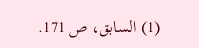(1) السابق، ص 171.